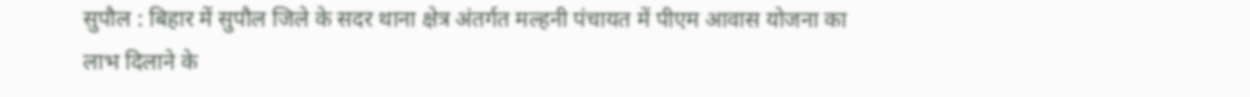सुपौल : बिहार में सुपौल जिले के सदर थाना क्षेत्र अंतर्गत मल्हनी पंचायत में पीएम आवास योजना का लाभ दिलाने के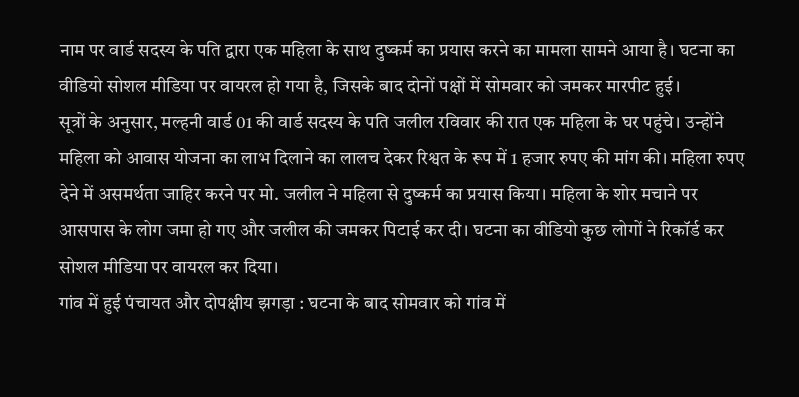नाम पर वार्ड सदस्य के पति द्वारा एक महिला के साथ दुष्कर्म का प्रयास करने का मामला सामने आया है। घटना का वीडियो सोशल मीडिया पर वायरल हो गया है, जिसके बाद दोनों पक्षों में सोमवार को जमकर मारपीट हुई।
सूत्रों के अनुसार, मल्हनी वार्ड 01 की वार्ड सदस्य के पति जलील रविवार की रात एक महिला के घर पहुंचे। उन्होंने महिला को आवास योजना का लाभ दिलाने का लालच देकर रिश्वत के रूप में 1 हजार रुपए की मांग की। महिला रुपए देने में असमर्थता जाहिर करने पर मो. जलील ने महिला से दुष्कर्म का प्रयास किया। महिला के शोर मचाने पर आसपास के लोग जमा हो गए और जलील की जमकर पिटाई कर दी। घटना का वीडियो कुछ लोगों ने रिकॉर्ड कर सोशल मीडिया पर वायरल कर दिया।
गांव में हुई पंचायत और दोपक्षीय झगड़ा : घटना के बाद सोमवार को गांव में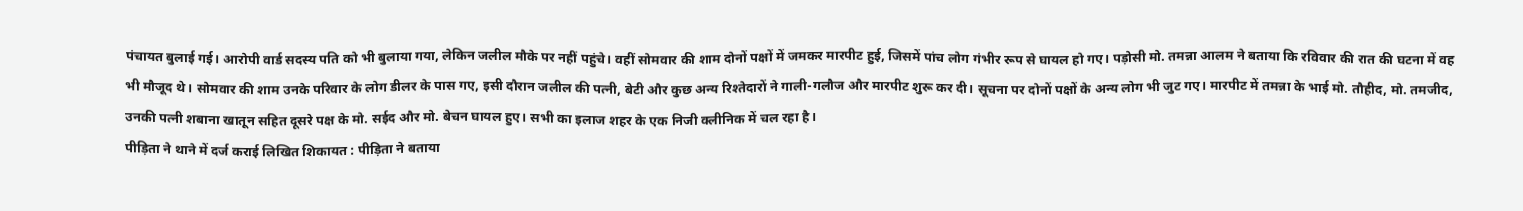पंचायत बुलाई गई। आरोपी वार्ड सदस्य पति को भी बुलाया गया, लेकिन जलील मौके पर नहीं पहुंचे। वहीं सोमवार की शाम दोनों पक्षों में जमकर मारपीट हुई, जिसमें पांच लोग गंभीर रूप से घायल हो गए। पड़ोसी मो. तमन्ना आलम ने बताया कि रविवार की रात की घटना में वह भी मौजूद थे। सोमवार की शाम उनके परिवार के लोग डीलर के पास गए, इसी दौरान जलील की पत्नी, बेटी और कुछ अन्य रिश्तेदारों ने गाली-गलौज और मारपीट शुरू कर दी। सूचना पर दोनों पक्षों के अन्य लोग भी जुट गए। मारपीट में तमन्ना के भाई मो. तौहीद, मो. तमजीद, उनकी पत्नी शबाना खातून सहित दूसरे पक्ष के मो. सईद और मो. बेचन घायल हुए। सभी का इलाज शहर के एक निजी क्लीनिक में चल रहा है।
पीड़िता ने थाने में दर्ज कराई लिखित शिकायत : पीड़िता ने बताया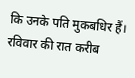कि उनके पति मुकबधिर हैं। रविवार की रात करीब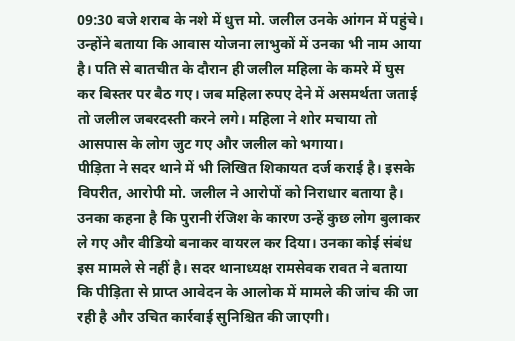09:30 बजे शराब के नशे में धुत्त मो. जलील उनके आंगन में पहुंचे। उन्होंने बताया कि आवास योजना लाभुकों में उनका भी नाम आया है। पति से बातचीत के दौरान ही जलील महिला के कमरे में घुस कर बिस्तर पर बैठ गए। जब महिला रुपए देने में असमर्थता जताई तो जलील जबरदस्ती करने लगे। महिला ने शोर मचाया तो आसपास के लोग जुट गए और जलील को भगाया।
पीड़िता ने सदर थाने में भी लिखित शिकायत दर्ज कराई है। इसके विपरीत, आरोपी मो. जलील ने आरोपों को निराधार बताया है। उनका कहना है कि पुरानी रंजिश के कारण उन्हें कुछ लोग बुलाकर ले गए और वीडियो बनाकर वायरल कर दिया। उनका कोई संबंध इस मामले से नहीं है। सदर थानाध्यक्ष रामसेवक रावत ने बताया कि पीड़िता से प्राप्त आवेदन के आलोक में मामले की जांच की जा रही है और उचित कार्रवाई सुनिश्चित की जाएगी।